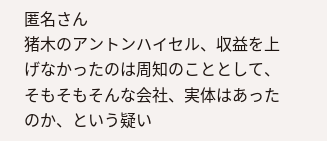匿名さん
猪木のアントンハイセル、収益を上げなかったのは周知のこととして、そもそもそんな会社、実体はあったのか、という疑い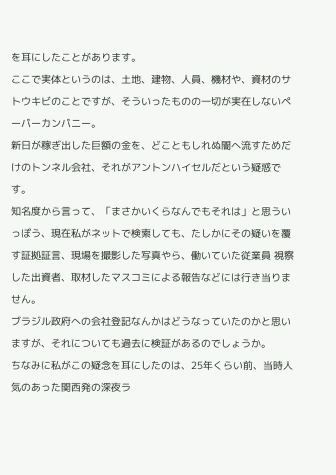を耳にしたことがあります。
ここで実体というのは、土地、建物、人員、機材や、資材のサトウキビのことですが、そういったものの一切が実在しないペーパーカンパニー。
新日が稼ぎ出した巨額の金を、どこともしれぬ闇へ流すためだけのトンネル会社、それがアントンハイセルだという疑惑です。
知名度から言って、「まさかいくらなんでもそれは」と思ういっぽう、現在私がネットで検索しても、たしかにその疑いを覆す証拠証言、現場を撮影した写真やら、働いていた従業員 視察した出資者、取材したマスコミによる報告などには行き当りません。
ブラジル政府への会社登記なんかはどうなっていたのかと思いますが、それについても過去に検証があるのでしょうか。
ちなみに私がこの疑念を耳にしたのは、25年くらい前、当時人気のあった関西発の深夜ラ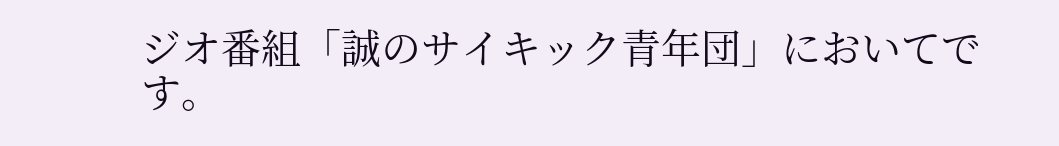ジオ番組「誠のサイキック青年団」においてです。